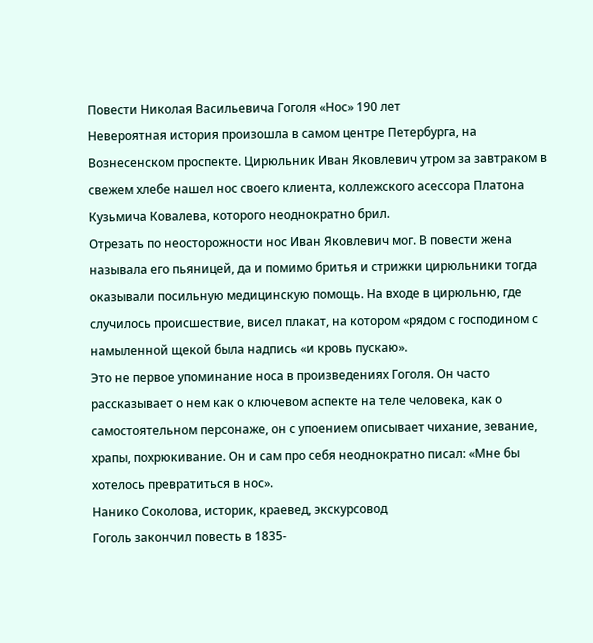Повести Николая Васильевича Гоголя «Нос» 190 лет
Невероятная история произошла в самом центре Петербурга, на Вознесенском проспекте. Цирюльник Иван Яковлевич утром за завтраком в свежем хлебе нашел нос своего клиента, коллежского асессора Платона Кузьмича Ковалева, которого неоднократно брил.
Отрезать по неосторожности нос Иван Яковлевич мог. В повести жена называла его пьяницей, да и помимо бритья и стрижки цирюльники тогда оказывали посильную медицинскую помощь. На входе в цирюльню, где случилось происшествие, висел плакат, на котором «рядом с господином с намыленной щекой была надпись «и кровь пускаю».
Это не первое упоминание носа в произведениях Гоголя. Он часто рассказывает о нем как о ключевом аспекте на теле человека, как о самостоятельном персонаже, он с упоением описывает чихание, зевание, храпы, похрюкивание. Он и сам про себя неоднократно писал: «Мне бы хотелось превратиться в нос».
Нанико Соколова, историк, краевед, экскурсовод
Гоголь закончил повесть в 1835-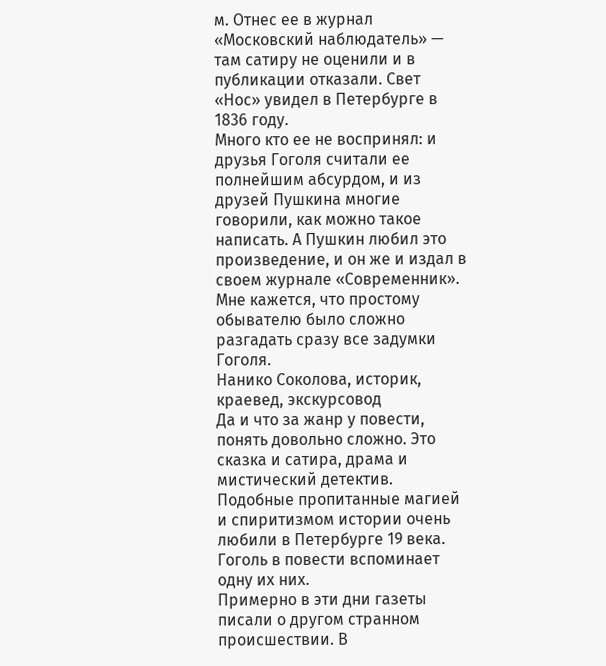м. Отнес ее в журнал «Московский наблюдатель» — там сатиру не оценили и в публикации отказали. Свет «Нос» увидел в Петербурге в 1836 году.
Много кто ее не воспринял: и друзья Гоголя считали ее полнейшим абсурдом, и из друзей Пушкина многие говорили, как можно такое написать. А Пушкин любил это произведение, и он же и издал в своем журнале «Современник». Мне кажется, что простому обывателю было сложно разгадать сразу все задумки Гоголя.
Нанико Соколова, историк, краевед, экскурсовод
Да и что за жанр у повести, понять довольно сложно. Это сказка и сатира, драма и мистический детектив. Подобные пропитанные магией и спиритизмом истории очень любили в Петербурге 19 века. Гоголь в повести вспоминает одну их них.
Примерно в эти дни газеты писали о другом странном происшествии. В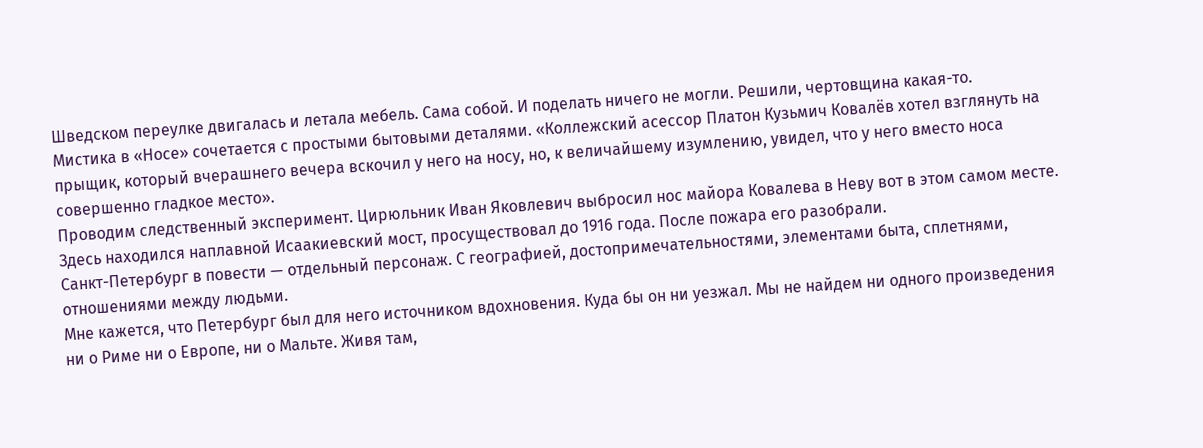Шведском переулке двигалась и летала мебель. Сама собой. И поделать ничего не могли. Решили, чертовщина какая-то.
Мистика в «Носе» сочетается с простыми бытовыми деталями. «Коллежский асессор Платон Кузьмич Ковалёв хотел взглянуть на прыщик, который вчерашнего вечера вскочил у него на носу, но, к величайшему изумлению, увидел, что у него вместо носа совершенно гладкое место».
Проводим следственный эксперимент. Цирюльник Иван Яковлевич выбросил нос майора Ковалева в Неву вот в этом самом месте. Здесь находился наплавной Исаакиевский мост, просуществовал до 1916 года. После пожара его разобрали.
Санкт-Петербург в повести — отдельный персонаж. С географией, достопримечательностями, элементами быта, сплетнями, отношениями между людьми.
Мне кажется, что Петербург был для него источником вдохновения. Куда бы он ни уезжал. Мы не найдем ни одного произведения ни о Риме ни о Европе, ни о Мальте. Живя там,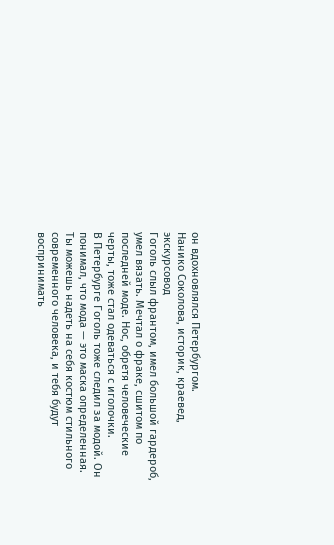он вдохновлялся Петербургом.
Нанико Соколова, историк, краевед, экскурсовод
Гоголь слыл франтом, имел большой гардероб, умел вязать. Мечтал о фраке, сшитом по последней моде. Нос, обретя человеческие черты, тоже стал одеваться с иголочки.
В Петербурге Гоголь тоже следил за модой. Он понимал, что мода — это маска определенная. Ты можешь надеть на себя костюм стильного современного человека, и тебя будут воспринимать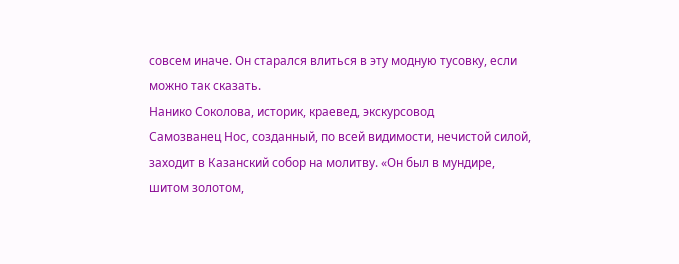совсем иначе. Он старался влиться в эту модную тусовку, если можно так сказать.
Нанико Соколова, историк, краевед, экскурсовод
Самозванец Нос, созданный, по всей видимости, нечистой силой, заходит в Казанский собор на молитву. «Он был в мундире, шитом золотом,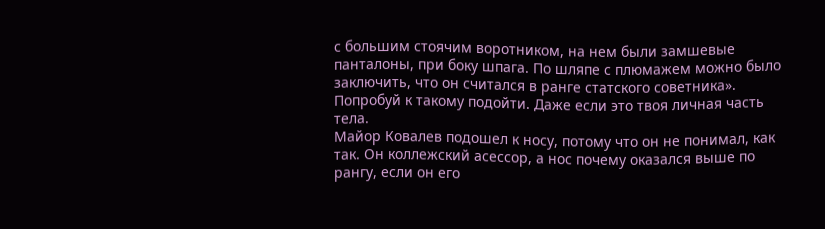с большим стоячим воротником, на нем были замшевые панталоны, при боку шпага. По шляпе с плюмажем можно было заключить, что он считался в ранге статского советника». Попробуй к такому подойти. Даже если это твоя личная часть тела.
Майор Ковалев подошел к носу, потому что он не понимал, как так. Он коллежский асессор, а нос почему оказался выше по рангу, если он его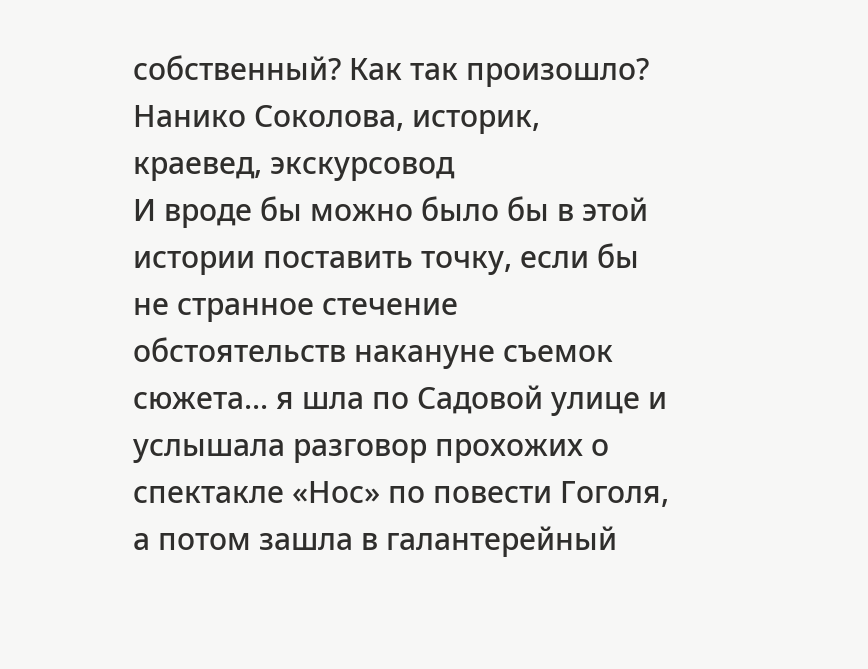собственный? Как так произошло?
Нанико Соколова, историк, краевед, экскурсовод
И вроде бы можно было бы в этой истории поставить точку, если бы не странное стечение обстоятельств накануне съемок сюжета... я шла по Садовой улице и услышала разговор прохожих о спектакле «Нос» по повести Гоголя, а потом зашла в галантерейный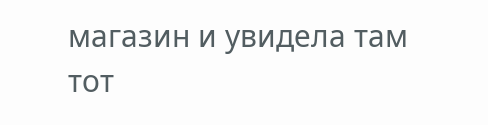магазин и увидела там тот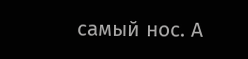самый нос. А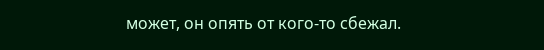может, он опять от кого-то сбежал.